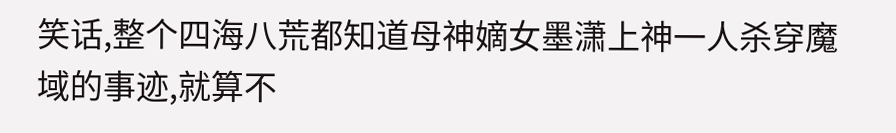笑话,整个四海八荒都知道母神嫡女墨潇上神一人杀穿魔域的事迹,就算不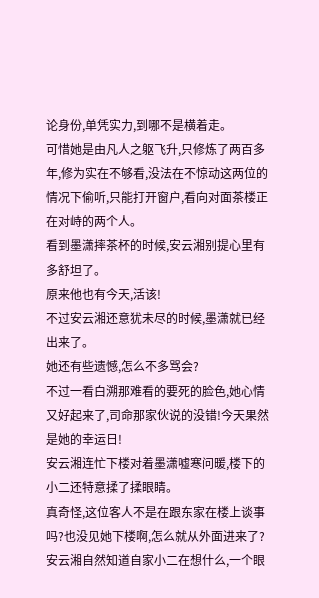论身份,单凭实力,到哪不是横着走。
可惜她是由凡人之躯飞升,只修炼了两百多年,修为实在不够看,没法在不惊动这两位的情况下偷听,只能打开窗户,看向对面茶楼正在对峙的两个人。
看到墨潇摔茶杯的时候,安云湘别提心里有多舒坦了。
原来他也有今天,活该!
不过安云湘还意犹未尽的时候,墨潇就已经出来了。
她还有些遗憾,怎么不多骂会?
不过一看白溯那难看的要死的脸色,她心情又好起来了,司命那家伙说的没错!今天果然是她的幸运日!
安云湘连忙下楼对着墨潇嘘寒问暖,楼下的小二还特意揉了揉眼睛。
真奇怪,这位客人不是在跟东家在楼上谈事吗?也没见她下楼啊,怎么就从外面进来了?
安云湘自然知道自家小二在想什么,一个眼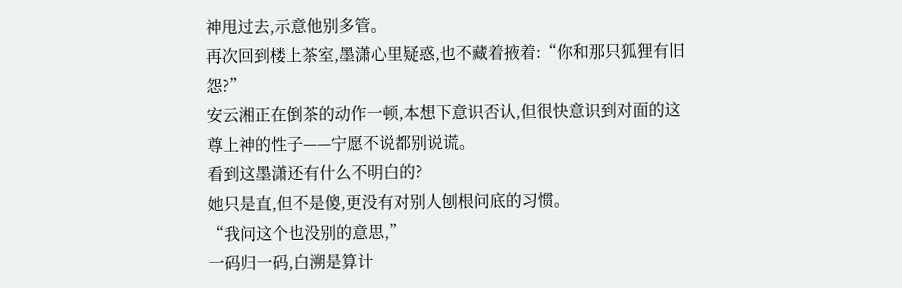神甩过去,示意他别多管。
再次回到楼上茶室,墨潇心里疑惑,也不藏着掖着:“你和那只狐狸有旧怨?”
安云湘正在倒茶的动作一顿,本想下意识否认,但很快意识到对面的这尊上神的性子——宁愿不说都别说谎。
看到这墨潇还有什么不明白的?
她只是直,但不是傻,更没有对别人刨根问底的习惯。
“我问这个也没别的意思,”
一码归一码,白溯是算计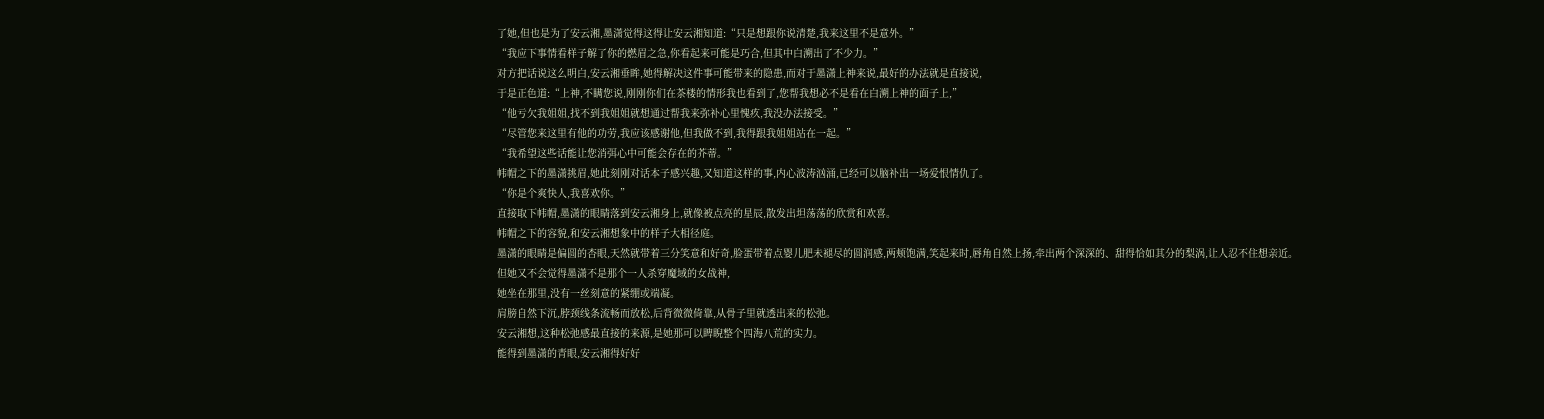了她,但也是为了安云湘,墨潇觉得这得让安云湘知道:“只是想跟你说清楚,我来这里不是意外。”
“我应下事情看样子解了你的燃眉之急,你看起来可能是巧合,但其中白溯出了不少力。”
对方把话说这么明白,安云湘垂眸,她得解决这件事可能带来的隐患,而对于墨潇上神来说,最好的办法就是直接说,
于是正色道:“上神,不瞒您说,刚刚你们在茶楼的情形我也看到了,您帮我想必不是看在白溯上神的面子上,”
“他亏欠我姐姐,找不到我姐姐就想通过帮我来弥补心里愧疚,我没办法接受。”
“尽管您来这里有他的功劳,我应该感谢他,但我做不到,我得跟我姐姐站在一起。”
“我希望这些话能让您消弭心中可能会存在的芥蒂。”
帏帽之下的墨潇挑眉,她此刻刚对话本子感兴趣,又知道这样的事,内心波涛汹涌,已经可以脑补出一场爱恨情仇了。
“你是个爽快人,我喜欢你。”
直接取下帏帽,墨潇的眼睛落到安云湘身上,就像被点亮的星辰,散发出坦荡荡的欣赏和欢喜。
帏帽之下的容貌,和安云湘想象中的样子大相径庭。
墨潇的眼睛是偏圆的杏眼,天然就带着三分笑意和好奇,脸蛋带着点婴儿肥未褪尽的圆润感,两颊饱满,笑起来时,唇角自然上扬,牵出两个深深的、甜得恰如其分的梨涡,让人忍不住想亲近。
但她又不会觉得墨潇不是那个一人杀穿魔域的女战神,
她坐在那里,没有一丝刻意的紧绷或端凝。
肩膀自然下沉,脖颈线条流畅而放松,后背微微倚靠,从骨子里就透出来的松弛。
安云湘想,这种松弛感最直接的来源,是她那可以睥睨整个四海八荒的实力。
能得到墨潇的青眼,安云湘得好好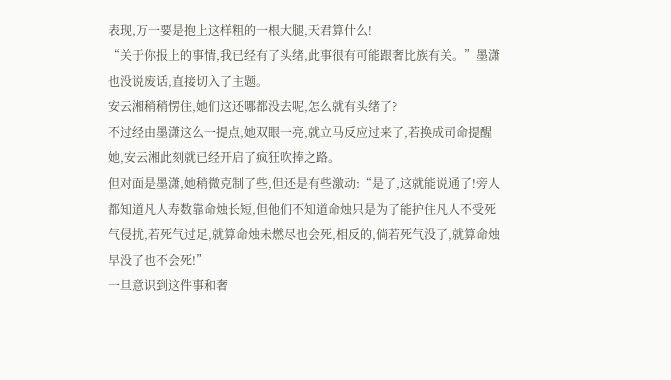表现,万一要是抱上这样粗的一根大腿,天君算什么!
“关于你报上的事情,我已经有了头绪,此事很有可能跟奢比族有关。”墨潇也没说废话,直接切入了主题。
安云湘稍稍愣住,她们这还哪都没去呢,怎么就有头绪了?
不过经由墨潇这么一提点,她双眼一亮,就立马反应过来了,若换成司命提醒她,安云湘此刻就已经开启了疯狂吹捧之路。
但对面是墨潇,她稍微克制了些,但还是有些激动:“是了,这就能说通了!旁人都知道凡人寿数靠命烛长短,但他们不知道命烛只是为了能护住凡人不受死气侵扰,若死气过足,就算命烛未燃尽也会死,相反的,倘若死气没了,就算命烛早没了也不会死!”
一旦意识到这件事和奢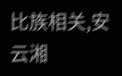比族相关,安云湘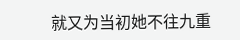就又为当初她不往九重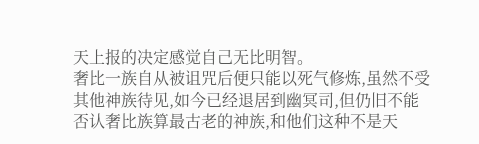天上报的决定感觉自己无比明智。
奢比一族自从被诅咒后便只能以死气修炼,虽然不受其他神族待见,如今已经退居到幽冥司,但仍旧不能否认奢比族算最古老的神族,和他们这种不是天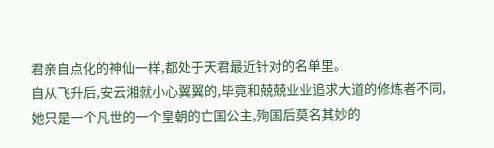君亲自点化的神仙一样,都处于天君最近针对的名单里。
自从飞升后,安云湘就小心翼翼的,毕竟和兢兢业业追求大道的修炼者不同,她只是一个凡世的一个皇朝的亡国公主,殉国后莫名其妙的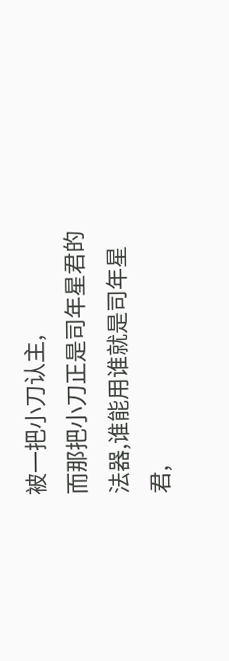被一把小刀认主,
而那把小刀正是司年星君的法器,谁能用谁就是司年星君,